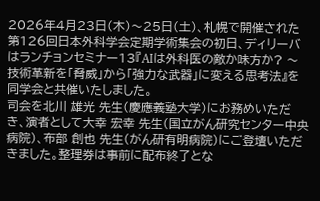2026年4月23日(木)〜25日(土)、札幌で開催された第126回日本外科学会定期学術集会の初日、ディリーバはランチョンセミナー13『AIは外科医の敵か味方か? 〜技術革新を「脅威」から「強力な武器」に変える思考法』を同学会と共催いたしました。
司会を北川 雄光 先生(慶應義塾大学)にお務めいただき、演者として大幸 宏幸 先生(国立がん研究センター中央病院)、布部 創也 先生(がん研有明病院)にご登壇いただきました。整理券は事前に配布終了とな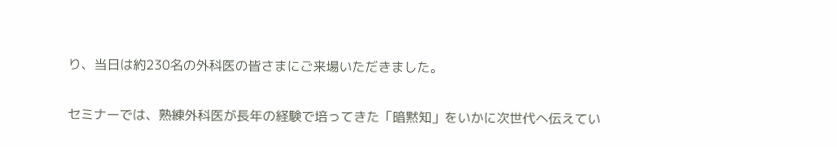り、当日は約230名の外科医の皆さまにご来場いただきました。

セミナーでは、熟練外科医が長年の経験で培ってきた「暗黙知」をいかに次世代へ伝えてい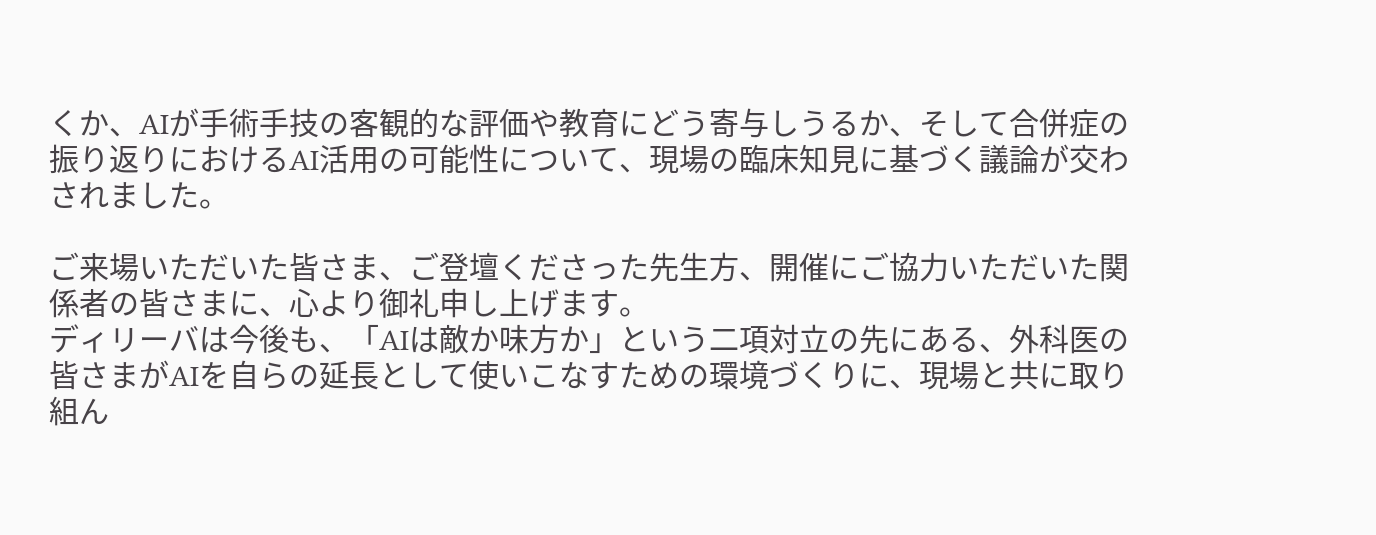くか、AIが手術手技の客観的な評価や教育にどう寄与しうるか、そして合併症の振り返りにおけるAI活用の可能性について、現場の臨床知見に基づく議論が交わされました。

ご来場いただいた皆さま、ご登壇くださった先生方、開催にご協力いただいた関係者の皆さまに、心より御礼申し上げます。
ディリーバは今後も、「AIは敵か味方か」という二項対立の先にある、外科医の皆さまがAIを自らの延長として使いこなすための環境づくりに、現場と共に取り組ん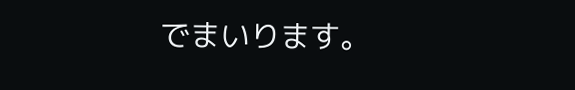でまいります。